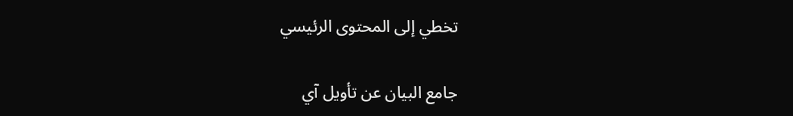تخطي إلى المحتوى الرئيسي

جامع البيان عن تأويل آي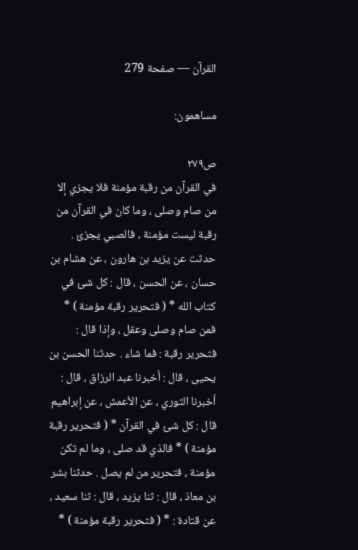القرآن — صفحة 279

مساهمون:

ص٢٧٩
في القرآن من رقبة مؤمنة فلا يجزي إلا من صام وصلى ، وما كان في القرآن من رقبة ليست مؤمنة ، فالصبي يجزئ . حدثت عن يزيد بن هارون ، عن هشام بن حسان ، عن الحسن ، قال : كل شئ في كتاب الله * ( فتحرير رقبة مؤمنة ) * فمن صام وصلى وعقل ، وإذا قال : فتحرير رقبة : فما شاء . حدثنا الحسن بن يحيى ، قال : أخبرنا عبد الرزاق ، قال : أخبرنا الثوري ، عن الأعمش ، عن إبراهيم قال : كل شئ في القرآن * ( فتحرير رقبة مؤمنة ) * فالذي قد صلى ، وما لم تكن مؤمنة ، فتحرير من لم يصل . حدثنا بشر بن معاذ ، قال : ثنا يزيد ، قال : ثنا سعيد ، عن قتادة : * ( فتحرير رقبة مؤمنة ) *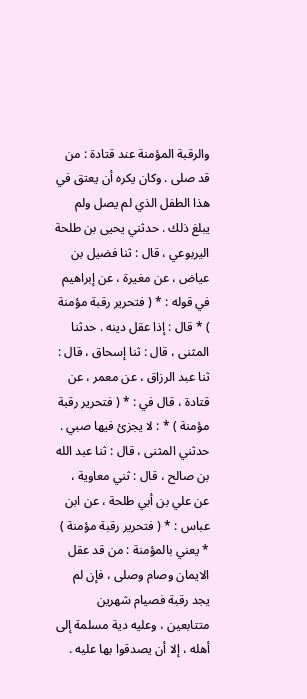والرقبة المؤمنة عند قتادة : من قد صلى . وكان يكره أن يعتق في هذا الطفل الذي لم يصل ولم يبلغ ذلك . حدثني يحيى بن طلحة اليربوعي ، قال : ثنا فضيل بن عياض ، عن مغيرة ، عن إبراهيم في قوله : * ( فتحرير رقبة مؤمنة ) * قال : إذا عقل دينه . حدثنا المثنى ، قال : ثنا إسحاق ، قال : ثنا عبد الرزاق ، عن معمر ، عن قتادة ، قال في : * ( فتحرير رقبة مؤمنة ) * : لا يجزئ فيها صبي . حدثني المثنى ، قال : ثنا عبد الله بن صالح ، قال : ثني معاوية ، عن علي بن أبي طلحة ، عن ابن عباس : * ( فتحرير رقبة مؤمنة ) * يعني بالمؤمنة : من قد عقل الايمان وصام وصلى ، فإن لم يجد رقبة فصيام شهرين متتابعين ، وعليه دية مسلمة إلى أهله ، إلا أن يصدقوا بها عليه .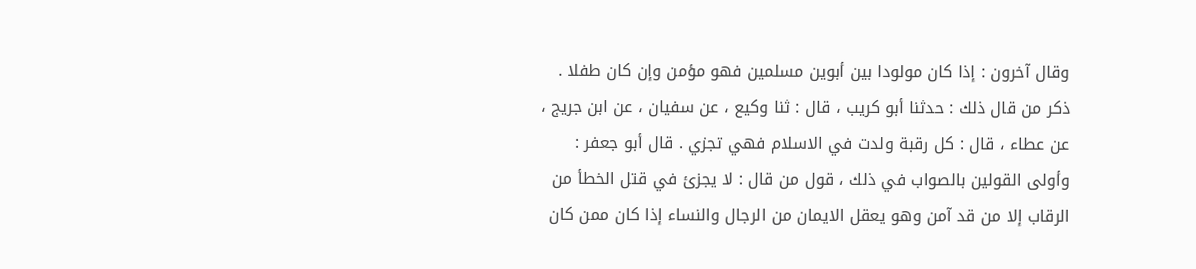وقال آخرون : إذا كان مولودا بين أبوين مسلمين فهو مؤمن وإن كان طفلا . ذكر من قال ذلك : حدثنا أبو كريب ، قال : ثنا وكيع ، عن سفيان ، عن ابن جريج ، عن عطاء ، قال : كل رقبة ولدت في الاسلام فهي تجزي . قال أبو جعفر : وأولى القولين بالصواب في ذلك ، قول من قال : لا يجزئ في قتل الخطأ من الرقاب إلا من قد آمن وهو يعقل الايمان من الرجال والنساء إذا كان ممن كان